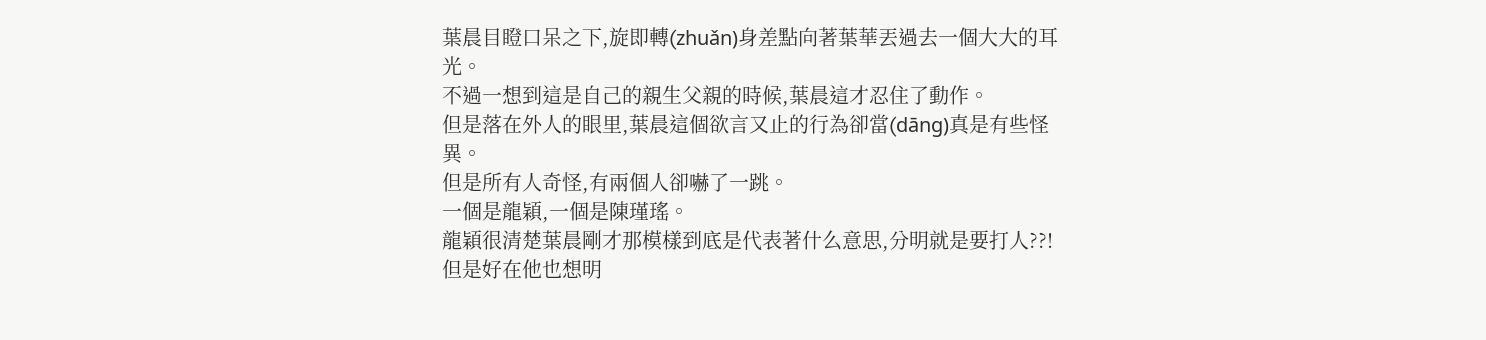葉晨目瞪口呆之下,旋即轉(zhuǎn)身差點向著葉華丟過去一個大大的耳光。
不過一想到這是自己的親生父親的時候,葉晨這才忍住了動作。
但是落在外人的眼里,葉晨這個欲言又止的行為卻當(dāng)真是有些怪異。
但是所有人奇怪,有兩個人卻嚇了一跳。
一個是龍穎,一個是陳瑾瑤。
龍穎很清楚葉晨剛才那模樣到底是代表著什么意思,分明就是要打人??!
但是好在他也想明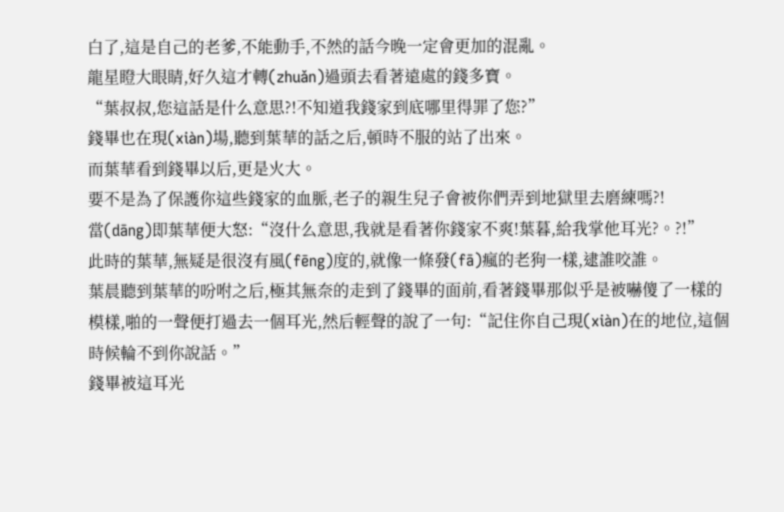白了,這是自己的老爹,不能動手,不然的話今晚一定會更加的混亂。
龍星瞪大眼睛,好久這才轉(zhuǎn)過頭去看著遠處的錢多寶。
“葉叔叔,您這話是什么意思?!不知道我錢家到底哪里得罪了您?”
錢畢也在現(xiàn)場,聽到葉華的話之后,頓時不服的站了出來。
而葉華看到錢畢以后,更是火大。
要不是為了保護你這些錢家的血脈,老子的親生兒子會被你們弄到地獄里去磨練嗎?!
當(dāng)即葉華便大怒:“沒什么意思,我就是看著你錢家不爽!葉暮,給我掌他耳光?。?!”
此時的葉華,無疑是很沒有風(fēng)度的,就像一條發(fā)瘋的老狗一樣,逮誰咬誰。
葉晨聽到葉華的吩咐之后,極其無奈的走到了錢畢的面前,看著錢畢那似乎是被嚇傻了一樣的模樣,啪的一聲便打過去一個耳光,然后輕聲的說了一句:“記住你自己現(xiàn)在的地位,這個時候輪不到你說話。”
錢畢被這耳光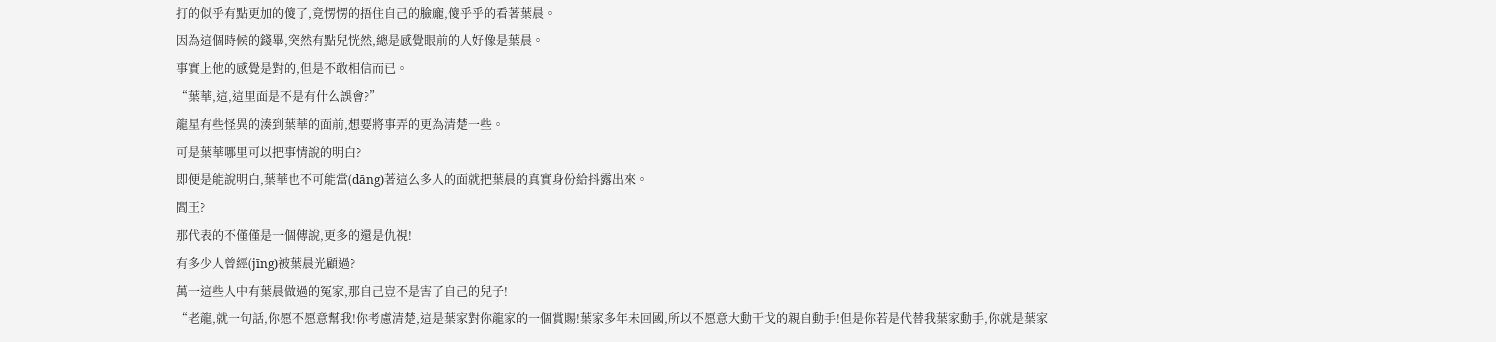打的似乎有點更加的傻了,竟愣愣的捂住自己的臉龐,傻乎乎的看著葉晨。
因為這個時候的錢畢,突然有點兒恍然,總是感覺眼前的人好像是葉晨。
事實上他的感覺是對的,但是不敢相信而已。
“葉華,這,這里面是不是有什么誤會?”
龍星有些怪異的湊到葉華的面前,想要將事弄的更為清楚一些。
可是葉華哪里可以把事情說的明白?
即便是能說明白,葉華也不可能當(dāng)著這么多人的面就把葉晨的真實身份給抖露出來。
閻王?
那代表的不僅僅是一個傳說,更多的還是仇視!
有多少人曾經(jīng)被葉晨光顧過?
萬一這些人中有葉晨做過的冤家,那自己豈不是害了自己的兒子!
“老龍,就一句話,你愿不愿意幫我!你考慮清楚,這是葉家對你龍家的一個賞賜!葉家多年未回國,所以不愿意大動干戈的親自動手!但是你若是代替我葉家動手,你就是葉家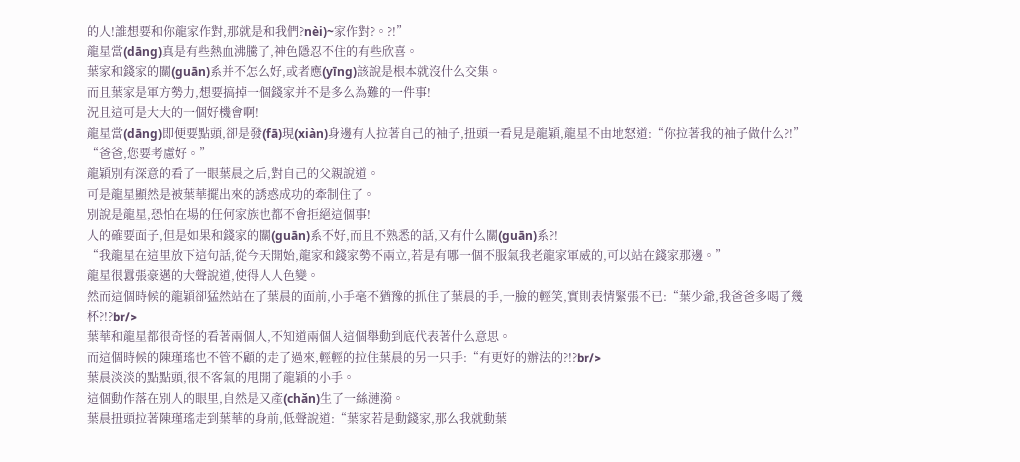的人!誰想要和你龍家作對,那就是和我們?nèi)~家作對?。?!”
龍星當(dāng)真是有些熱血沸騰了,神色隱忍不住的有些欣喜。
葉家和錢家的關(guān)系并不怎么好,或者應(yīng)該說是根本就沒什么交集。
而且葉家是軍方勢力,想要搞掉一個錢家并不是多么為難的一件事!
況且這可是大大的一個好機會啊!
龍星當(dāng)即便要點頭,卻是發(fā)現(xiàn)身邊有人拉著自己的袖子,扭頭一看見是龍穎,龍星不由地怒道:“你拉著我的袖子做什么?!”
“爸爸,您要考慮好。”
龍穎別有深意的看了一眼葉晨之后,對自己的父親說道。
可是龍星顯然是被葉華擺出來的誘惑成功的牽制住了。
別說是龍星,恐怕在場的任何家族也都不會拒絕這個事!
人的確要面子,但是如果和錢家的關(guān)系不好,而且不熟悉的話,又有什么關(guān)系?!
“我龍星在這里放下這句話,從今天開始,龍家和錢家勢不兩立,若是有哪一個不服氣我老龍家軍威的,可以站在錢家那邊。”
龍星很囂張豪邁的大聲說道,使得人人色變。
然而這個時候的龍穎卻猛然站在了葉晨的面前,小手毫不猶豫的抓住了葉晨的手,一臉的輕笑,實則表情緊張不已:“葉少爺,我爸爸多喝了幾杯?!?br/>
葉華和龍星都很奇怪的看著兩個人,不知道兩個人這個舉動到底代表著什么意思。
而這個時候的陳瑾瑤也不管不顧的走了過來,輕輕的拉住葉晨的另一只手:“有更好的辦法的?!?br/>
葉晨淡淡的點點頭,很不客氣的甩開了龍穎的小手。
這個動作落在別人的眼里,自然是又產(chǎn)生了一絲漣漪。
葉晨扭頭拉著陳瑾瑤走到葉華的身前,低聲說道:“葉家若是動錢家,那么我就動葉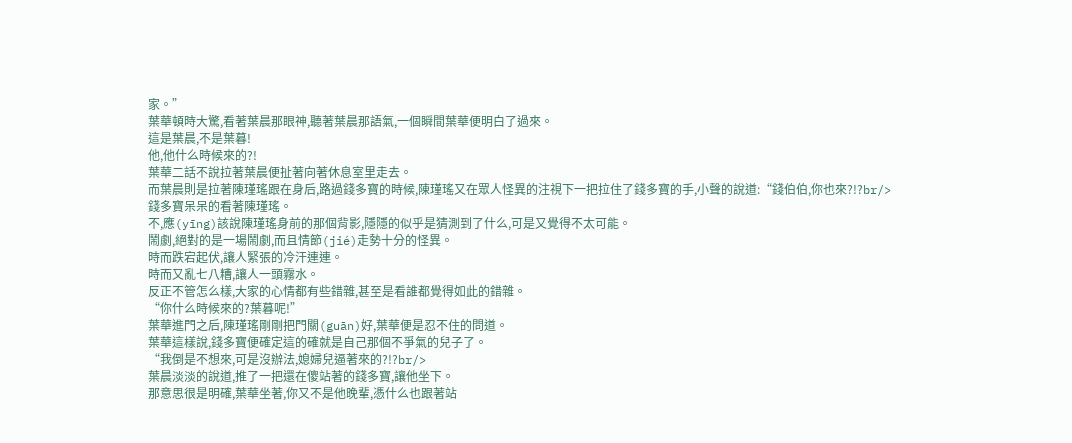家。”
葉華頓時大驚,看著葉晨那眼神,聽著葉晨那語氣,一個瞬間葉華便明白了過來。
這是葉晨,不是葉暮!
他,他什么時候來的?!
葉華二話不說拉著葉晨便扯著向著休息室里走去。
而葉晨則是拉著陳瑾瑤跟在身后,路過錢多寶的時候,陳瑾瑤又在眾人怪異的注視下一把拉住了錢多寶的手,小聲的說道:“錢伯伯,你也來?!?br/>
錢多寶呆呆的看著陳瑾瑤。
不,應(yīng)該說陳瑾瑤身前的那個背影,隱隱的似乎是猜測到了什么,可是又覺得不太可能。
鬧劇,絕對的是一場鬧劇,而且情節(jié)走勢十分的怪異。
時而跌宕起伏,讓人緊張的冷汗連連。
時而又亂七八糟,讓人一頭霧水。
反正不管怎么樣,大家的心情都有些錯雜,甚至是看誰都覺得如此的錯雜。
“你什么時候來的?葉暮呢!”
葉華進門之后,陳瑾瑤剛剛把門關(guān)好,葉華便是忍不住的問道。
葉華這樣說,錢多寶便確定這的確就是自己那個不爭氣的兒子了。
“我倒是不想來,可是沒辦法,媳婦兒逼著來的?!?br/>
葉晨淡淡的說道,推了一把還在傻站著的錢多寶,讓他坐下。
那意思很是明確,葉華坐著,你又不是他晚輩,憑什么也跟著站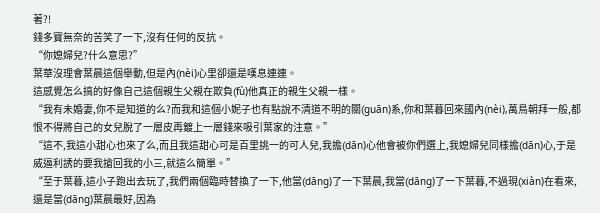著?!
錢多寶無奈的苦笑了一下,沒有任何的反抗。
“你媳婦兒?什么意思?”
葉華沒理會葉晨這個舉動,但是內(nèi)心里卻還是嘆息連連。
這感覺怎么搞的好像自己這個親生父親在欺負(fù)他真正的親生父親一樣。
“我有未婚妻,你不是知道的么?而我和這個小妮子也有點說不清道不明的關(guān)系,你和葉暮回來國內(nèi),萬鳥朝拜一般,都恨不得將自己的女兒脫了一層皮再鍍上一層錢來吸引葉家的注意。”
“這不,我這小甜心也來了么,而且我這甜心可是百里挑一的可人兒,我擔(dān)心他會被你們選上,我媳婦兒同樣擔(dān)心,于是威逼利誘的要我搶回我的小三,就這么簡單。”
“至于葉暮,這小子跑出去玩了,我們兩個臨時替換了一下,他當(dāng)了一下葉晨,我當(dāng)了一下葉暮,不過現(xiàn)在看來,還是當(dāng)葉晨最好,因為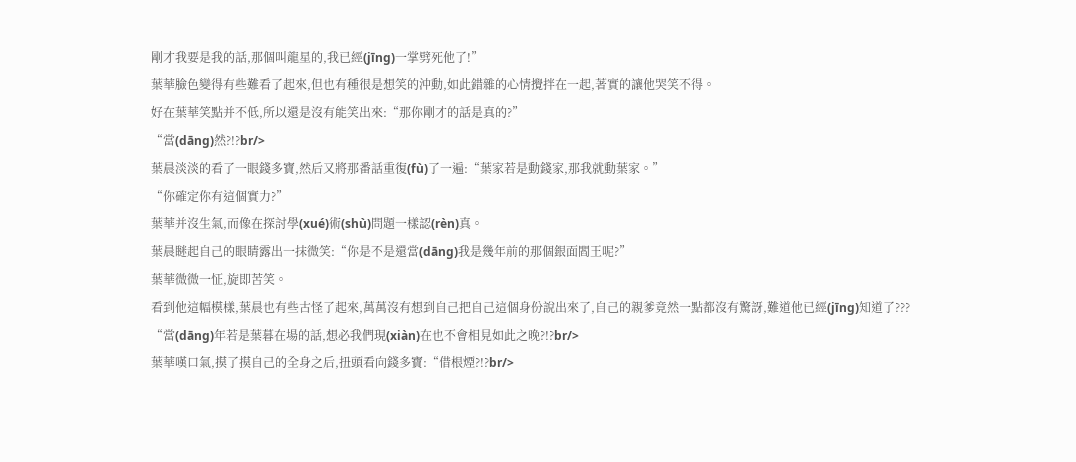剛才我要是我的話,那個叫龍星的,我已經(jīng)一掌劈死他了!”
葉華臉色變得有些難看了起來,但也有種很是想笑的沖動,如此錯雜的心情攪拌在一起,著實的讓他哭笑不得。
好在葉華笑點并不低,所以還是沒有能笑出來:“那你剛才的話是真的?”
“當(dāng)然?!?br/>
葉晨淡淡的看了一眼錢多寶,然后又將那番話重復(fù)了一遍:“葉家若是動錢家,那我就動葉家。”
“你確定你有這個實力?”
葉華并沒生氣,而像在探討學(xué)術(shù)問題一樣認(rèn)真。
葉晨瞇起自己的眼睛露出一抹微笑:“你是不是還當(dāng)我是幾年前的那個銀面閻王呢?”
葉華微微一怔,旋即苦笑。
看到他這幅模樣,葉晨也有些古怪了起來,萬萬沒有想到自己把自己這個身份說出來了,自己的親爹竟然一點都沒有驚訝,難道他已經(jīng)知道了???
“當(dāng)年若是葉暮在場的話,想必我們現(xiàn)在也不會相見如此之晚?!?br/>
葉華嘆口氣,摸了摸自己的全身之后,扭頭看向錢多寶:“借根煙?!?br/>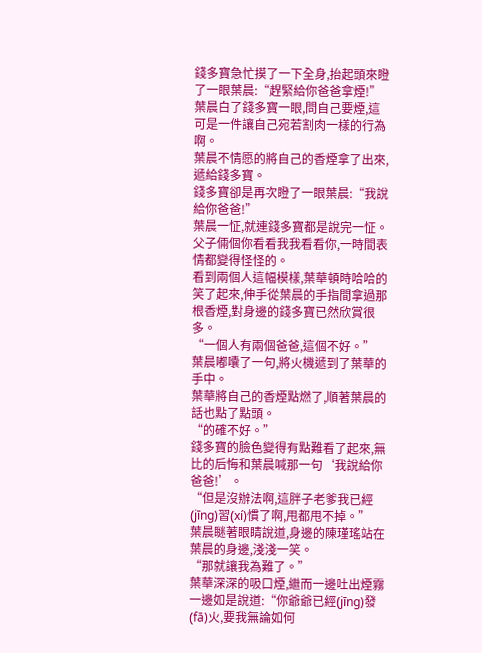錢多寶急忙摸了一下全身,抬起頭來瞪了一眼葉晨:“趕緊給你爸爸拿煙!”
葉晨白了錢多寶一眼,問自己要煙,這可是一件讓自己宛若割肉一樣的行為啊。
葉晨不情愿的將自己的香煙拿了出來,遞給錢多寶。
錢多寶卻是再次瞪了一眼葉晨:“我說給你爸爸!”
葉晨一怔,就連錢多寶都是說完一怔。
父子倆個你看看我我看看你,一時間表情都變得怪怪的。
看到兩個人這幅模樣,葉華頓時哈哈的笑了起來,伸手從葉晨的手指間拿過那根香煙,對身邊的錢多寶已然欣賞很多。
“一個人有兩個爸爸,這個不好。”
葉晨嘟囔了一句,將火機遞到了葉華的手中。
葉華將自己的香煙點燃了,順著葉晨的話也點了點頭。
“的確不好。”
錢多寶的臉色變得有點難看了起來,無比的后悔和葉晨喊那一句‘我說給你爸爸!’。
“但是沒辦法啊,這胖子老爹我已經(jīng)習(xí)慣了啊,甩都甩不掉。”
葉晨瞇著眼睛說道,身邊的陳瑾瑤站在葉晨的身邊,淺淺一笑。
“那就讓我為難了。”
葉華深深的吸口煙,繼而一邊吐出煙霧一邊如是說道:“你爺爺已經(jīng)發(fā)火,要我無論如何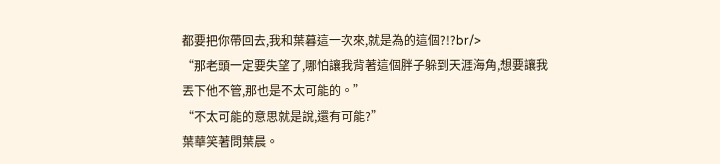都要把你帶回去,我和葉暮這一次來,就是為的這個?!?br/>
“那老頭一定要失望了,哪怕讓我背著這個胖子躲到天涯海角,想要讓我丟下他不管,那也是不太可能的。”
“不太可能的意思就是說,還有可能?”
葉華笑著問葉晨。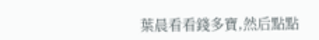葉晨看看錢多寶,然后點點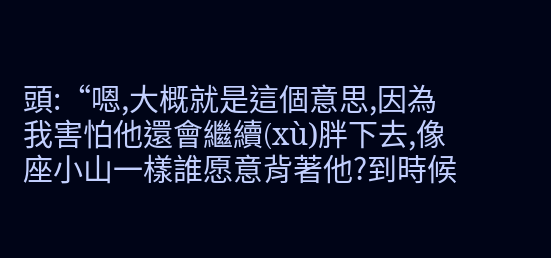頭:“嗯,大概就是這個意思,因為我害怕他還會繼續(xù)胖下去,像座小山一樣誰愿意背著他?到時候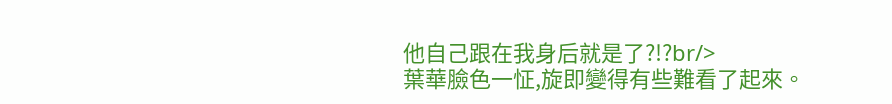他自己跟在我身后就是了?!?br/>
葉華臉色一怔,旋即變得有些難看了起來。